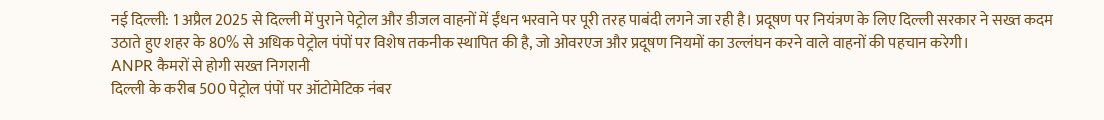नई दिल्ली: 1 अप्रैल 2025 से दिल्ली में पुराने पेट्रोल और डीजल वाहनों में ईंधन भरवाने पर पूरी तरह पाबंदी लगने जा रही है। प्रदूषण पर नियंत्रण के लिए दिल्ली सरकार ने सख्त कदम उठाते हुए शहर के 80% से अधिक पेट्रोल पंपों पर विशेष तकनीक स्थापित की है, जो ओवरएज और प्रदूषण नियमों का उल्लंघन करने वाले वाहनों की पहचान करेगी।
ANPR कैमरों से होगी सख्त निगरानी
दिल्ली के करीब 500 पेट्रोल पंपों पर ऑटोमेटिक नंबर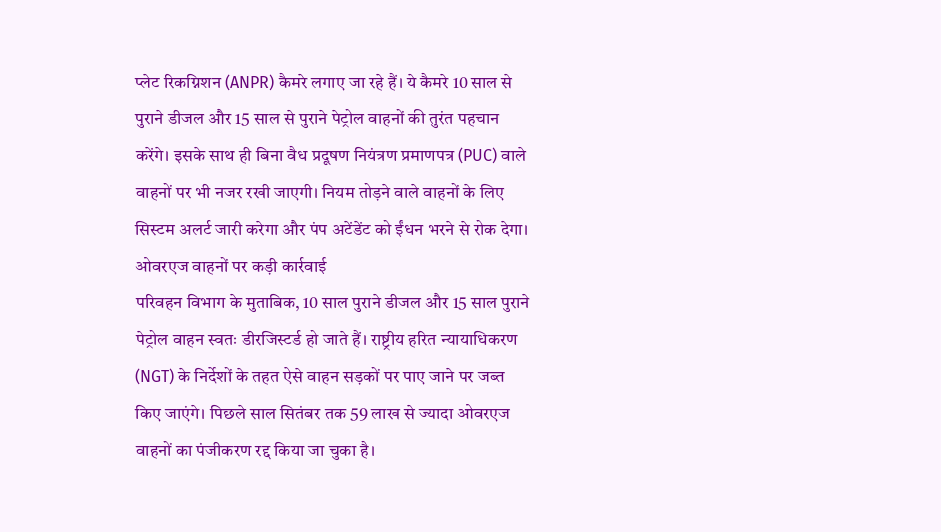प्लेट रिकग्निशन (ANPR) कैमरे लगाए जा रहे हैं। ये कैमरे 10 साल से पुराने डीजल और 15 साल से पुराने पेट्रोल वाहनों की तुरंत पहचान करेंगे। इसके साथ ही बिना वैध प्रदूषण नियंत्रण प्रमाणपत्र (PUC) वाले वाहनों पर भी नजर रखी जाएगी। नियम तोड़ने वाले वाहनों के लिए सिस्टम अलर्ट जारी करेगा और पंप अटेंडेंट को ईंधन भरने से रोक देगा।
ओवरएज वाहनों पर कड़ी कार्रवाई
परिवहन विभाग के मुताबिक, 10 साल पुराने डीजल और 15 साल पुराने पेट्रोल वाहन स्वतः डीरजिस्टर्ड हो जाते हैं। राष्ट्रीय हरित न्यायाधिकरण (NGT) के निर्देशों के तहत ऐसे वाहन सड़कों पर पाए जाने पर जब्त किए जाएंगे। पिछले साल सितंबर तक 59 लाख से ज्यादा ओवरएज वाहनों का पंजीकरण रद्द किया जा चुका है।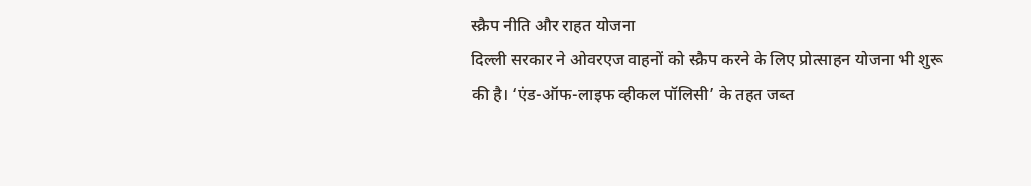स्क्रैप नीति और राहत योजना
दिल्ली सरकार ने ओवरएज वाहनों को स्क्रैप करने के लिए प्रोत्साहन योजना भी शुरू की है। ‘एंड-ऑफ-लाइफ व्हीकल पॉलिसी’ के तहत जब्त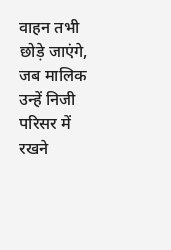वाहन तभी छोड़े जाएंगे, जब मालिक उन्हें निजी परिसर में रखने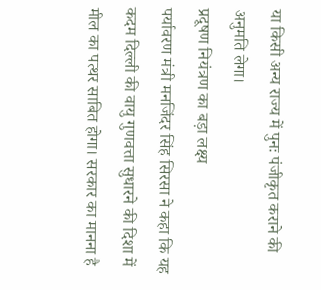या किसी अन्य राज्य में पुनः पंजीकृत कराने की अनुमति लेगा।
प्रदूषण नियंत्रण का बड़ा लक्ष्य
पर्यावरण मंत्री मनजिंदर सिंह सिरसा ने कहा कि यह कदम दिल्ली की वायु गुणवत्ता सुधारने की दिशा में मील का पत्थर साबित होगा। सरकार का मानना है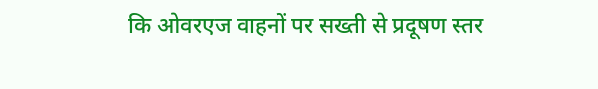कि ओवरएज वाहनों पर सख्ती से प्रदूषण स्तर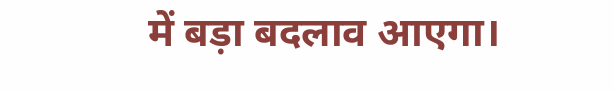में बड़ा बदलाव आएगा।